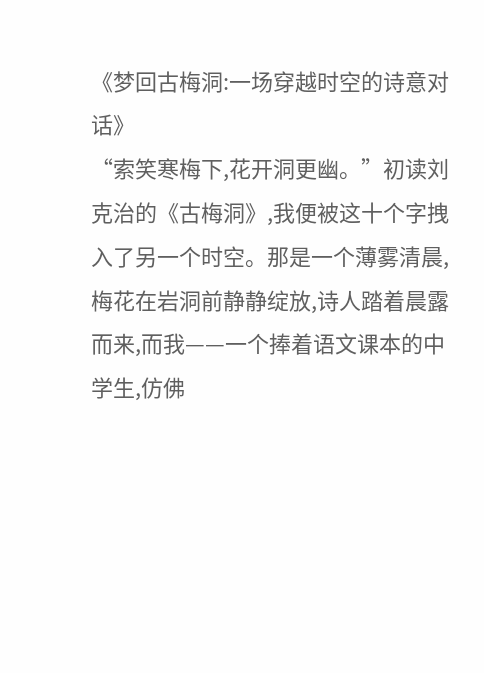《梦回古梅洞:一场穿越时空的诗意对话》
“索笑寒梅下,花开洞更幽。”初读刘克治的《古梅洞》,我便被这十个字拽入了另一个时空。那是一个薄雾清晨,梅花在岩洞前静静绽放,诗人踏着晨露而来,而我——一个捧着语文课本的中学生,仿佛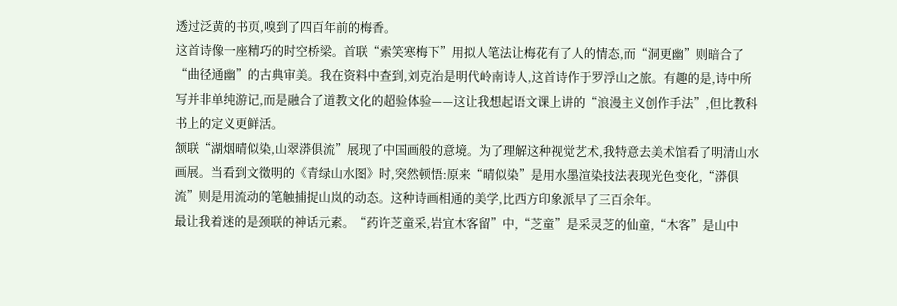透过泛黄的书页,嗅到了四百年前的梅香。
这首诗像一座精巧的时空桥梁。首联“索笑寒梅下”用拟人笔法让梅花有了人的情态,而“洞更幽”则暗合了“曲径通幽”的古典审美。我在资料中查到,刘克治是明代岭南诗人,这首诗作于罗浮山之旅。有趣的是,诗中所写并非单纯游记,而是融合了道教文化的超验体验——这让我想起语文课上讲的“浪漫主义创作手法”,但比教科书上的定义更鲜活。
颔联“湖烟晴似染,山翠漭俱流”展现了中国画般的意境。为了理解这种视觉艺术,我特意去美术馆看了明清山水画展。当看到文徵明的《青绿山水图》时,突然顿悟:原来“晴似染”是用水墨渲染技法表现光色变化,“漭俱流”则是用流动的笔触捕捉山岚的动态。这种诗画相通的美学,比西方印象派早了三百余年。
最让我着迷的是颈联的神话元素。“药许芝童采,岩宜木客留”中,“芝童”是采灵芝的仙童,“木客”是山中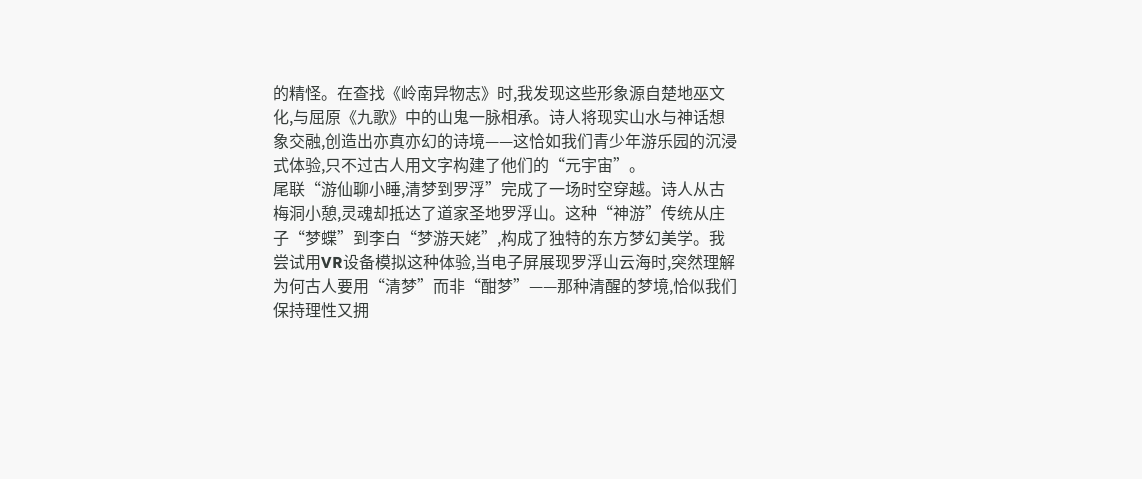的精怪。在查找《岭南异物志》时,我发现这些形象源自楚地巫文化,与屈原《九歌》中的山鬼一脉相承。诗人将现实山水与神话想象交融,创造出亦真亦幻的诗境——这恰如我们青少年游乐园的沉浸式体验,只不过古人用文字构建了他们的“元宇宙”。
尾联“游仙聊小睡,清梦到罗浮”完成了一场时空穿越。诗人从古梅洞小憩,灵魂却抵达了道家圣地罗浮山。这种“神游”传统从庄子“梦蝶”到李白“梦游天姥”,构成了独特的东方梦幻美学。我尝试用VR设备模拟这种体验,当电子屏展现罗浮山云海时,突然理解为何古人要用“清梦”而非“酣梦”——那种清醒的梦境,恰似我们保持理性又拥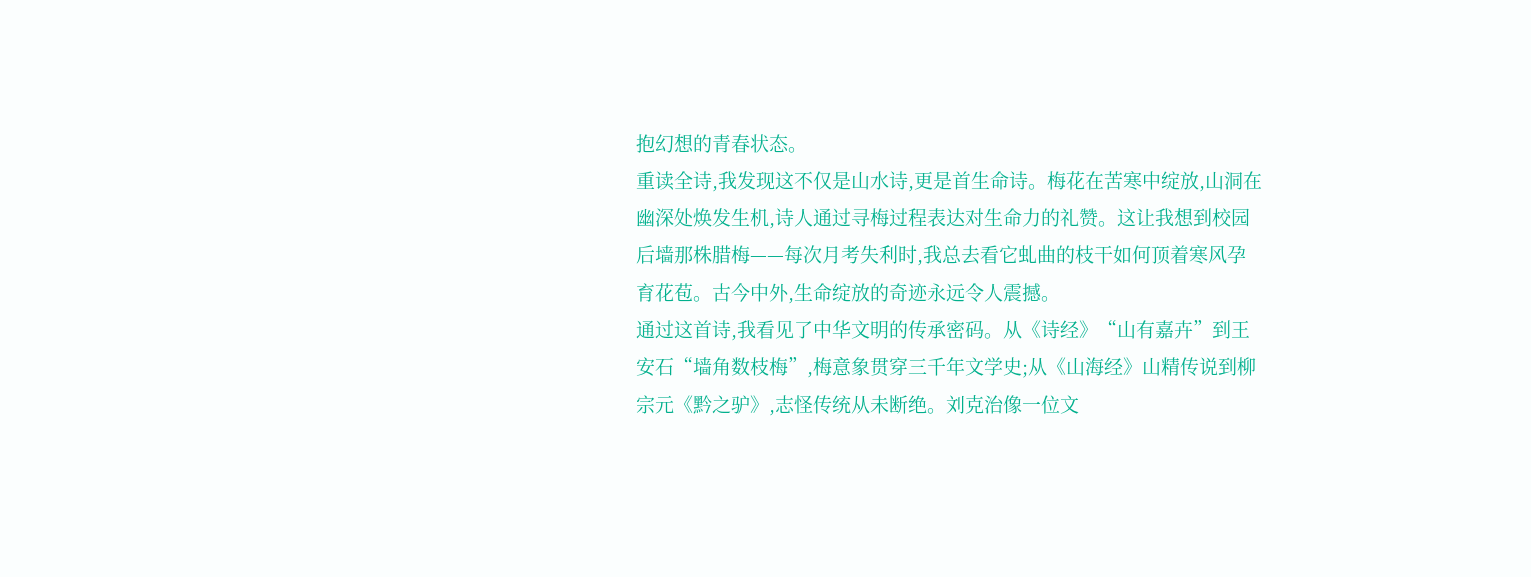抱幻想的青春状态。
重读全诗,我发现这不仅是山水诗,更是首生命诗。梅花在苦寒中绽放,山洞在幽深处焕发生机,诗人通过寻梅过程表达对生命力的礼赞。这让我想到校园后墙那株腊梅——每次月考失利时,我总去看它虬曲的枝干如何顶着寒风孕育花苞。古今中外,生命绽放的奇迹永远令人震撼。
通过这首诗,我看见了中华文明的传承密码。从《诗经》“山有嘉卉”到王安石“墙角数枝梅”,梅意象贯穿三千年文学史;从《山海经》山精传说到柳宗元《黔之驴》,志怪传统从未断绝。刘克治像一位文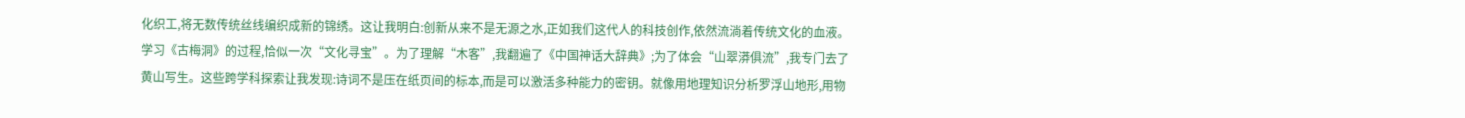化织工,将无数传统丝线编织成新的锦绣。这让我明白:创新从来不是无源之水,正如我们这代人的科技创作,依然流淌着传统文化的血液。
学习《古梅洞》的过程,恰似一次“文化寻宝”。为了理解“木客”,我翻遍了《中国神话大辞典》;为了体会“山翠漭俱流”,我专门去了黄山写生。这些跨学科探索让我发现:诗词不是压在纸页间的标本,而是可以激活多种能力的密钥。就像用地理知识分析罗浮山地形,用物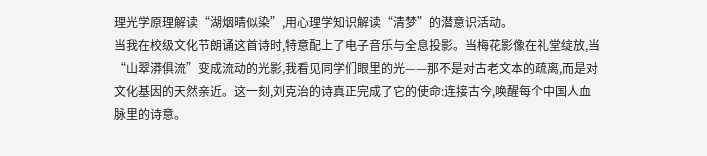理光学原理解读“湖烟晴似染”,用心理学知识解读“清梦”的潜意识活动。
当我在校级文化节朗诵这首诗时,特意配上了电子音乐与全息投影。当梅花影像在礼堂绽放,当“山翠漭俱流”变成流动的光影,我看见同学们眼里的光——那不是对古老文本的疏离,而是对文化基因的天然亲近。这一刻,刘克治的诗真正完成了它的使命:连接古今,唤醒每个中国人血脉里的诗意。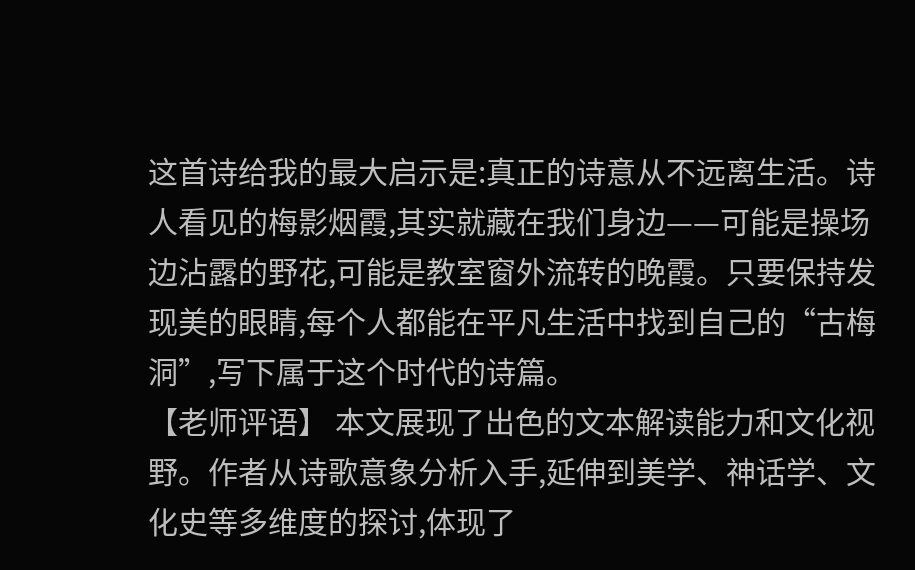这首诗给我的最大启示是:真正的诗意从不远离生活。诗人看见的梅影烟霞,其实就藏在我们身边——可能是操场边沾露的野花,可能是教室窗外流转的晚霞。只要保持发现美的眼睛,每个人都能在平凡生活中找到自己的“古梅洞”,写下属于这个时代的诗篇。
【老师评语】 本文展现了出色的文本解读能力和文化视野。作者从诗歌意象分析入手,延伸到美学、神话学、文化史等多维度的探讨,体现了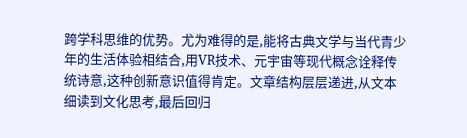跨学科思维的优势。尤为难得的是,能将古典文学与当代青少年的生活体验相结合,用VR技术、元宇宙等现代概念诠释传统诗意,这种创新意识值得肯定。文章结构层层递进,从文本细读到文化思考,最后回归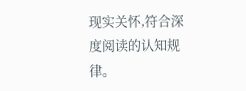现实关怀,符合深度阅读的认知规律。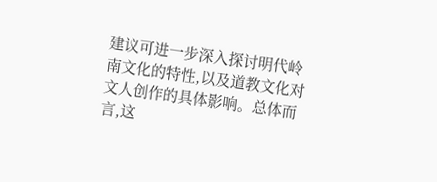建议可进一步深入探讨明代岭南文化的特性,以及道教文化对文人创作的具体影响。总体而言,这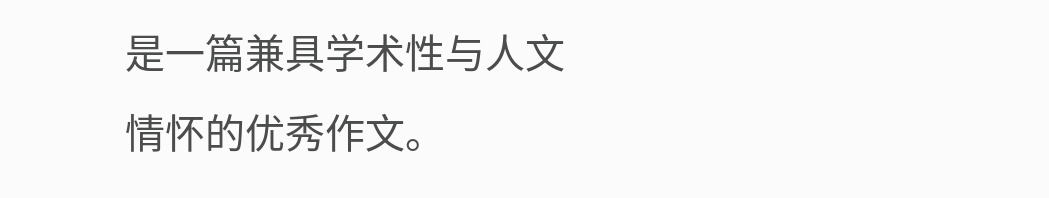是一篇兼具学术性与人文情怀的优秀作文。